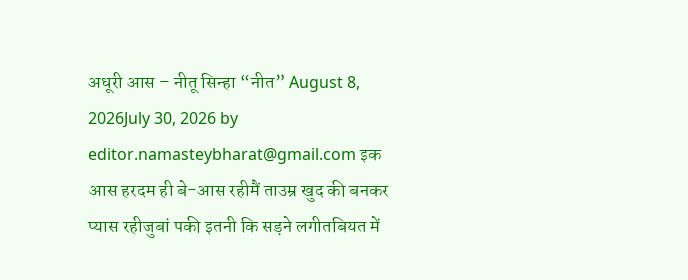अधूरी आस – नीतू सिन्हा “नीत” August 8, 2026July 30, 2026 by editor.namasteybharat@gmail.com इक आस हरदम ही बे-आस रहीमैं ताउम्र खुद की बनकर प्यास रहीजुबां पकी इतनी कि सड़ने लगीतबियत में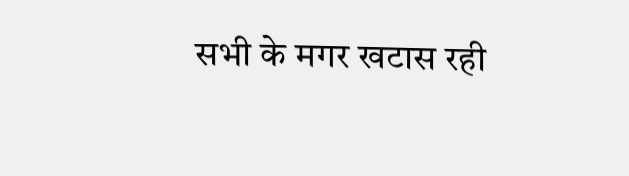सभी के मगर खटास रही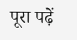पूरा पढ़ें